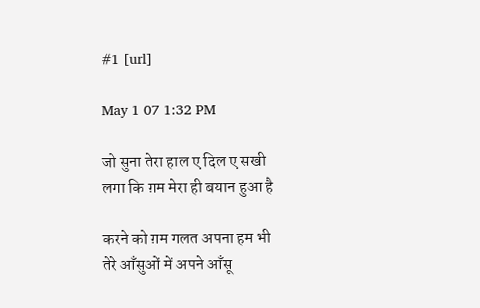#1 [url]

May 1 07 1:32 PM

जो सुना तेरा हाल ए दिल ए सखी
लगा कि ग़म मेरा ही बयान हुआ है

करने को ग़म गलत अपना हम भी
तेरे आँसुओं में अपने आँसू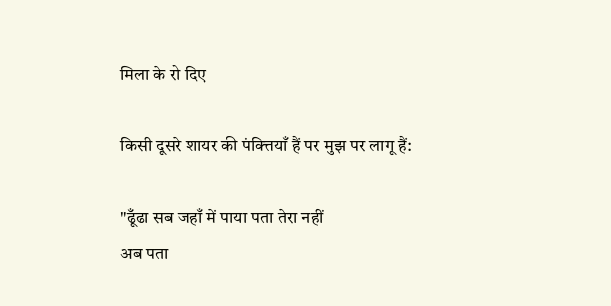मिला के रो दिए

किसी दूसरे शायर की पंक्त्तियाँ हैं पर मुझ पर लागू हैं:

"ढूँढा सब जहाँ में पाया पता तेरा नहीं
अब पता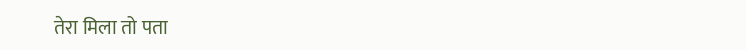तेरा मिला तो पता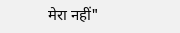मेरा नहीं"